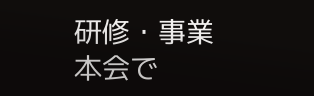研修・事業
本会で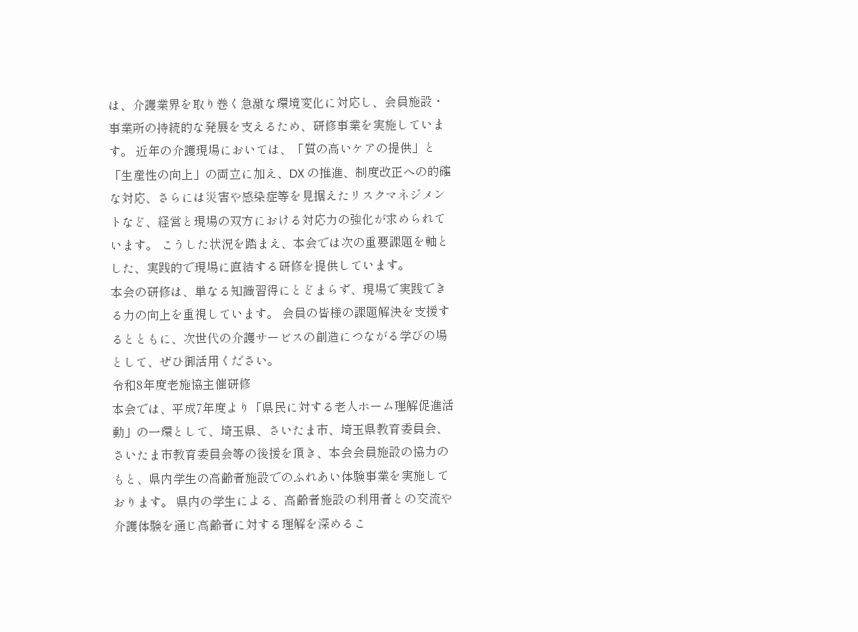は、介護業界を取り巻く急激な環境変化に対応し、会員施設・事業所の持続的な発展を支えるため、研修事業を実施しています。 近年の介護現場においては、「質の高いケアの提供」と「生産性の向上」の両立に加え、DX の推進、制度改正への的確な対応、さらには災害や感染症等を見据えたリスクマネジメントなど、経営と現場の双方における対応力の強化が求められています。 こうした状況を踏まえ、本会では次の重要課題を軸とした、実践的で現場に直結する研修を提供しています。
本会の研修は、単なる知識習得にとどまらず、現場で実践できる力の向上を重視しています。 会員の皆様の課題解決を支援するとともに、次世代の介護サービスの創造につながる学びの場として、ぜひ御活用ください。
令和8年度老施協主催研修
本会では、平成7年度より「県民に対する老人ホーム理解促進活動」の一環として、埼玉県、さいたま市、埼玉県教育委員会、さいたま市教育委員会等の後援を頂き、本会会員施設の協力のもと、県内学生の高齢者施設でのふれあい体験事業を実施しております。 県内の学生による、高齢者施設の利用者との交流や介護体験を通じ高齢者に対する理解を深めるこ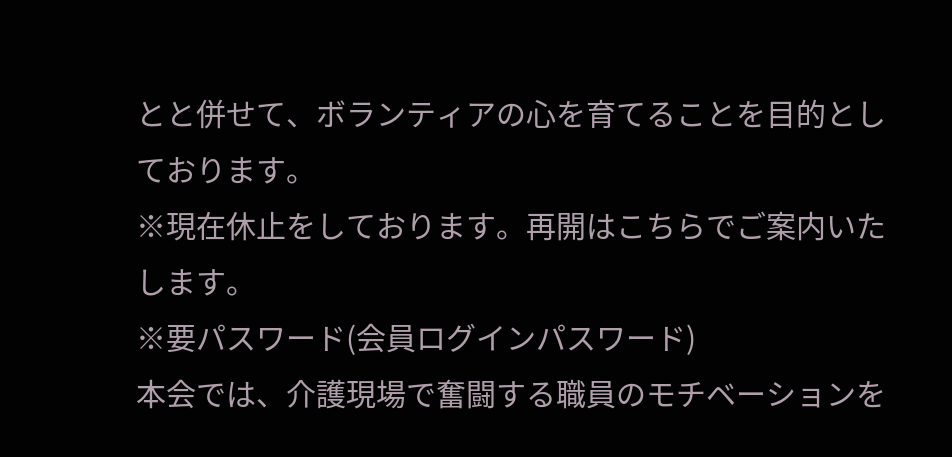とと併せて、ボランティアの心を育てることを目的としております。
※現在休止をしております。再開はこちらでご案内いたします。
※要パスワード(会員ログインパスワード)
本会では、介護現場で奮闘する職員のモチベーションを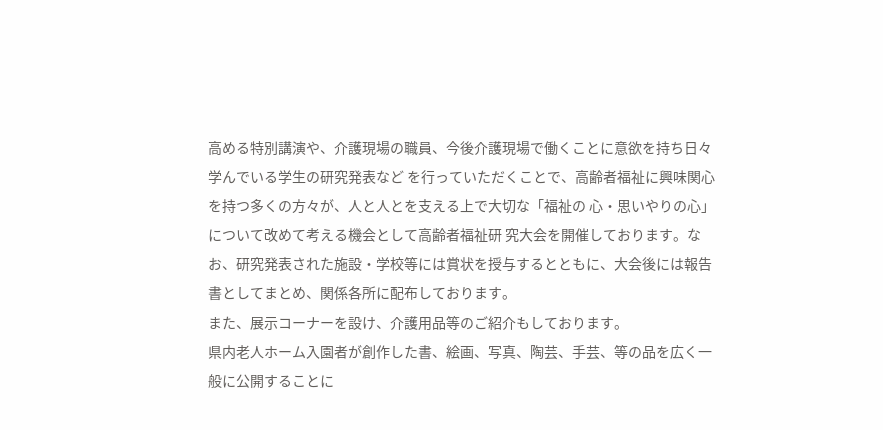高める特別講演や、介護現場の職員、今後介護現場で働くことに意欲を持ち日々学んでいる学生の研究発表など を行っていただくことで、高齢者福祉に興味関心を持つ多くの方々が、人と人とを支える上で大切な「福祉の 心・思いやりの心」について改めて考える機会として高齢者福祉研 究大会を開催しております。なお、研究発表された施設・学校等には賞状を授与するとともに、大会後には報告書としてまとめ、関係各所に配布しております。
また、展示コーナーを設け、介護用品等のご紹介もしております。
県内老人ホーム入園者が創作した書、絵画、写真、陶芸、手芸、等の品を広く一般に公開することに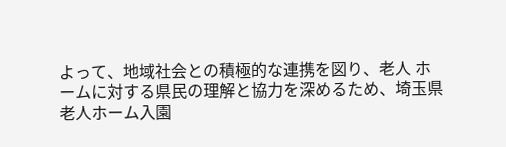よって、地域社会との積極的な連携を図り、老人 ホームに対する県民の理解と協力を深めるため、埼玉県老人ホーム入園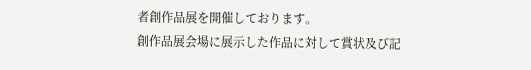者創作品展を開催しております。
創作品展会場に展示した作品に対して賞状及び記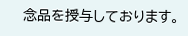念品を授与しております。